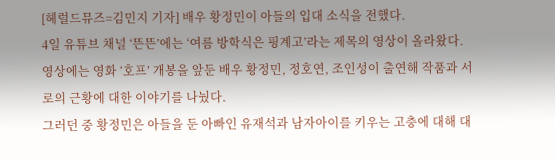[헤럴드뮤즈=김민지 기자] 배우 황정민이 아들의 입대 소식을 전했다.
4일 유튜브 채널 ‘뜬뜬’에는 ‘여름 방학식은 핑계고’라는 제목의 영상이 올라왔다. 영상에는 영화 ‘호프’ 개봉을 앞둔 배우 황정민, 정호연, 조인성이 출연해 작품과 서로의 근황에 대한 이야기를 나눴다.
그러던 중 황정민은 아들을 둔 아빠인 유재석과 남자아이를 키우는 고충에 대해 대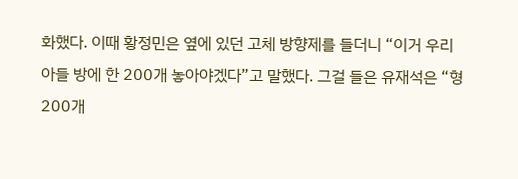화했다. 이때 황정민은 옆에 있던 고체 방향제를 들더니 “이거 우리 아들 방에 한 200개 놓아야겠다”고 말했다. 그걸 들은 유재석은 “형 200개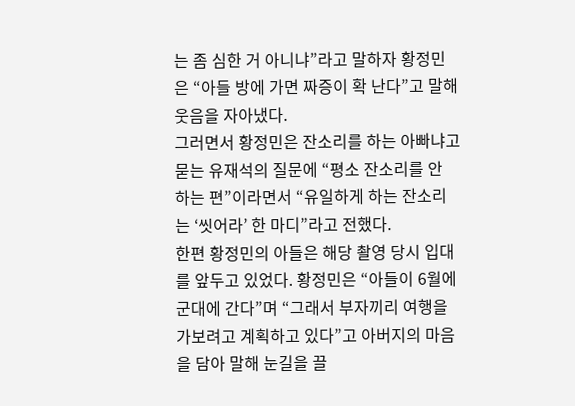는 좀 심한 거 아니냐”라고 말하자 황정민은 “아들 방에 가면 짜증이 확 난다”고 말해 웃음을 자아냈다.
그러면서 황정민은 잔소리를 하는 아빠냐고 묻는 유재석의 질문에 “평소 잔소리를 안 하는 편”이라면서 “유일하게 하는 잔소리는 ‘씻어라’ 한 마디”라고 전했다.
한편 황정민의 아들은 해당 촬영 당시 입대를 앞두고 있었다. 황정민은 “아들이 6월에 군대에 간다”며 “그래서 부자끼리 여행을 가보려고 계획하고 있다”고 아버지의 마음을 담아 말해 눈길을 끌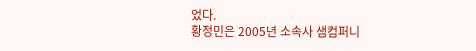었다.
황정민은 2005년 소속사 샘컴퍼니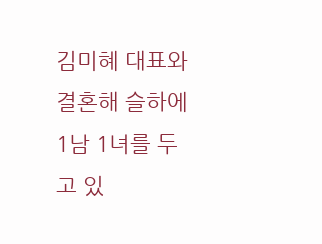김미혜 대표와 결혼해 슬하에 1남 1녀를 두고 있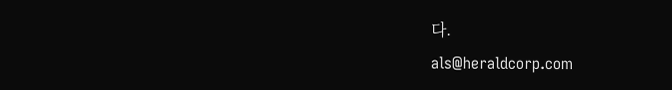다.
als@heraldcorp.com